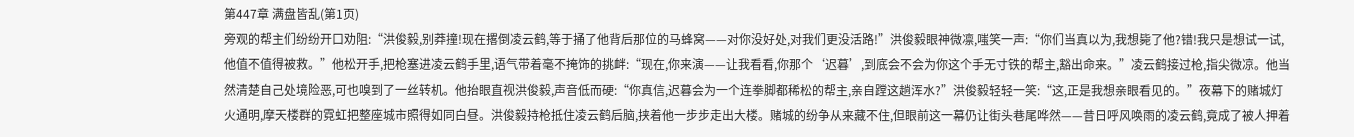第447章 满盘皆乱(第1页)
旁观的帮主们纷纷开口劝阻:“洪俊毅,别莽撞!现在撂倒凌云鹤,等于捅了他背后那位的马蜂窝——对你没好处,对我们更没活路!”洪俊毅眼神微凛,嗤笑一声:“你们当真以为,我想毙了他?错!我只是想试一试,他值不值得被救。”他松开手,把枪塞进凌云鹤手里,语气带着毫不掩饰的挑衅:“现在,你来演——让我看看,你那个‘迟暮’,到底会不会为你这个手无寸铁的帮主,豁出命来。”凌云鹤接过枪,指尖微凉。他当然清楚自己处境险恶,可也嗅到了一丝转机。他抬眼直视洪俊毅,声音低而硬:“你真信,迟暮会为一个连拳脚都稀松的帮主,亲自蹚这趟浑水?”洪俊毅轻轻一笑:“这,正是我想亲眼看见的。”夜幕下的赌城灯火通明,摩天楼群的霓虹把整座城市照得如同白昼。洪俊毅持枪抵住凌云鹤后脑,挟着他一步步走出大楼。赌城的纷争从来藏不住,但眼前这一幕仍让街头巷尾哗然——昔日呼风唤雨的凌云鹤,竟成了被人押着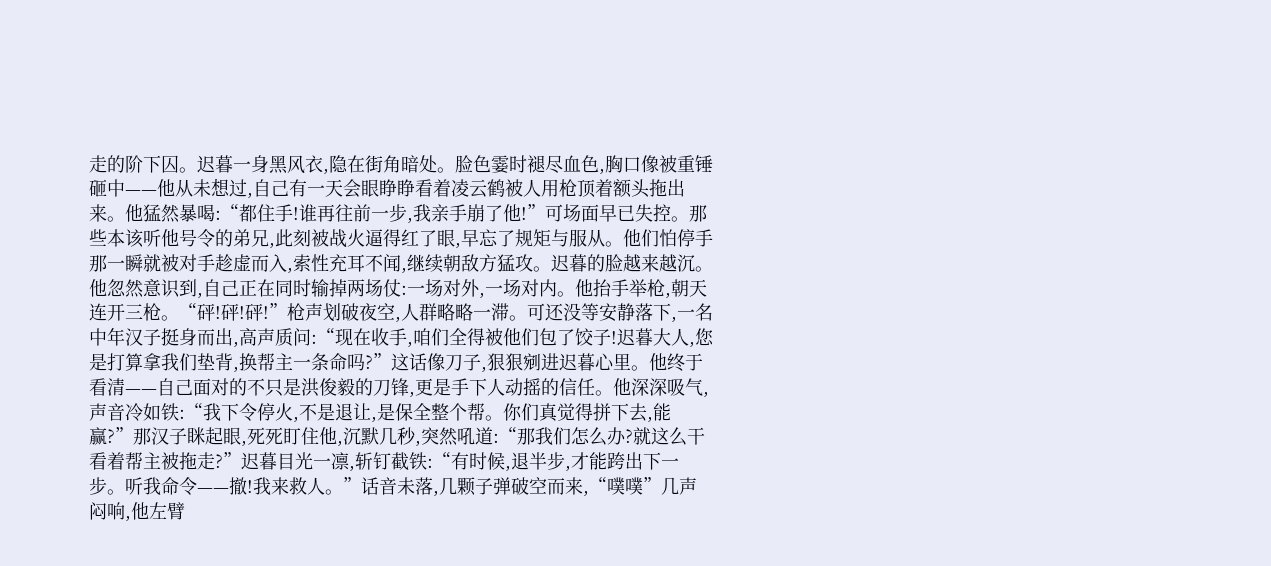走的阶下囚。迟暮一身黑风衣,隐在街角暗处。脸色霎时褪尽血色,胸口像被重锤砸中——他从未想过,自己有一天会眼睁睁看着凌云鹤被人用枪顶着额头拖出来。他猛然暴喝:“都住手!谁再往前一步,我亲手崩了他!”可场面早已失控。那些本该听他号令的弟兄,此刻被战火逼得红了眼,早忘了规矩与服从。他们怕停手那一瞬就被对手趁虚而入,索性充耳不闻,继续朝敌方猛攻。迟暮的脸越来越沉。他忽然意识到,自己正在同时输掉两场仗:一场对外,一场对内。他抬手举枪,朝天连开三枪。“砰!砰!砰!”枪声划破夜空,人群略略一滞。可还没等安静落下,一名中年汉子挺身而出,高声质问:“现在收手,咱们全得被他们包了饺子!迟暮大人,您是打算拿我们垫背,换帮主一条命吗?”这话像刀子,狠狠剜进迟暮心里。他终于看清——自己面对的不只是洪俊毅的刀锋,更是手下人动摇的信任。他深深吸气,声音冷如铁:“我下令停火,不是退让,是保全整个帮。你们真觉得拼下去,能赢?”那汉子眯起眼,死死盯住他,沉默几秒,突然吼道:“那我们怎么办?就这么干看着帮主被拖走?”迟暮目光一凛,斩钉截铁:“有时候,退半步,才能跨出下一步。听我命令——撤!我来救人。”话音未落,几颗子弹破空而来,“噗噗”几声闷响,他左臂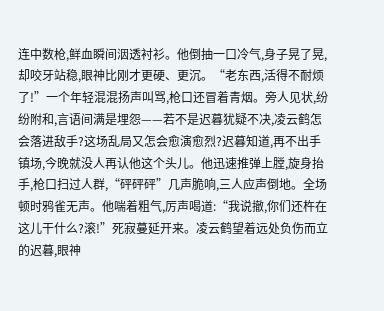连中数枪,鲜血瞬间洇透衬衫。他倒抽一口冷气,身子晃了晃,却咬牙站稳,眼神比刚才更硬、更沉。“老东西,活得不耐烦了!”一个年轻混混扬声叫骂,枪口还冒着青烟。旁人见状,纷纷附和,言语间满是埋怨——若不是迟暮犹疑不决,凌云鹤怎会落进敌手?这场乱局又怎会愈演愈烈?迟暮知道,再不出手镇场,今晚就没人再认他这个头儿。他迅速推弹上膛,旋身抬手,枪口扫过人群,“砰砰砰”几声脆响,三人应声倒地。全场顿时鸦雀无声。他喘着粗气,厉声喝道:“我说撤,你们还杵在这儿干什么?滚!”死寂蔓延开来。凌云鹤望着远处负伤而立的迟暮,眼神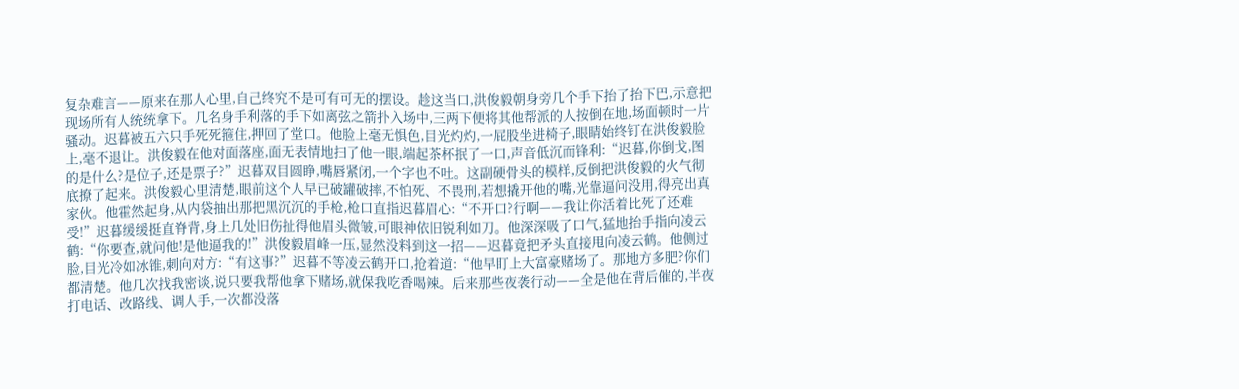复杂难言——原来在那人心里,自己终究不是可有可无的摆设。趁这当口,洪俊毅朝身旁几个手下抬了抬下巴,示意把现场所有人统统拿下。几名身手利落的手下如离弦之箭扑入场中,三两下便将其他帮派的人按倒在地,场面顿时一片骚动。迟暮被五六只手死死箍住,押回了堂口。他脸上毫无惧色,目光灼灼,一屁股坐进椅子,眼睛始终钉在洪俊毅脸上,毫不退让。洪俊毅在他对面落座,面无表情地扫了他一眼,端起茶杯抿了一口,声音低沉而锋利:“迟暮,你倒戈,图的是什么?是位子,还是票子?”迟暮双目圆睁,嘴唇紧闭,一个字也不吐。这副硬骨头的模样,反倒把洪俊毅的火气彻底撩了起来。洪俊毅心里清楚,眼前这个人早已破罐破摔,不怕死、不畏刑,若想撬开他的嘴,光靠逼问没用,得亮出真家伙。他霍然起身,从内袋抽出那把黑沉沉的手枪,枪口直指迟暮眉心:“不开口?行啊——我让你活着比死了还难受!”迟暮缓缓挺直脊背,身上几处旧伤扯得他眉头微皱,可眼神依旧锐利如刀。他深深吸了口气,猛地抬手指向凌云鹤:“你要查,就问他!是他逼我的!”洪俊毅眉峰一压,显然没料到这一招——迟暮竟把矛头直接甩向凌云鹤。他侧过脸,目光冷如冰锥,刺向对方:“有这事?”迟暮不等凌云鹤开口,抢着道:“他早盯上大富豪赌场了。那地方多肥?你们都清楚。他几次找我密谈,说只要我帮他拿下赌场,就保我吃香喝辣。后来那些夜袭行动——全是他在背后催的,半夜打电话、改路线、调人手,一次都没落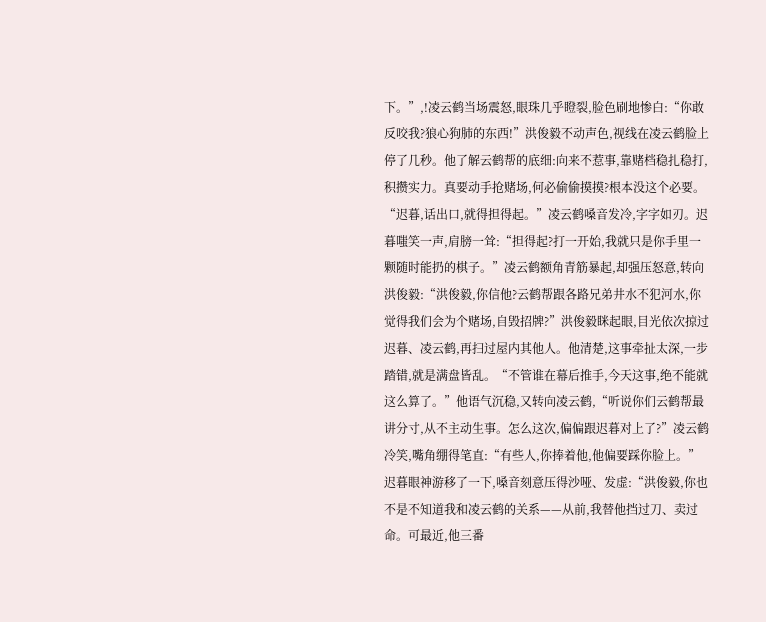下。”,!凌云鹤当场震怒,眼珠几乎瞪裂,脸色刷地惨白:“你敢反咬我?狼心狗肺的东西!”洪俊毅不动声色,视线在凌云鹤脸上停了几秒。他了解云鹤帮的底细:向来不惹事,靠赌档稳扎稳打,积攒实力。真要动手抢赌场,何必偷偷摸摸?根本没这个必要。“迟暮,话出口,就得担得起。”凌云鹤嗓音发冷,字字如刃。迟暮嗤笑一声,肩膀一耸:“担得起?打一开始,我就只是你手里一颗随时能扔的棋子。”凌云鹤额角青筋暴起,却强压怒意,转向洪俊毅:“洪俊毅,你信他?云鹤帮跟各路兄弟井水不犯河水,你觉得我们会为个赌场,自毁招牌?”洪俊毅眯起眼,目光依次掠过迟暮、凌云鹤,再扫过屋内其他人。他清楚,这事牵扯太深,一步踏错,就是满盘皆乱。“不管谁在幕后推手,今天这事,绝不能就这么算了。”他语气沉稳,又转向凌云鹤,“听说你们云鹤帮最讲分寸,从不主动生事。怎么这次,偏偏跟迟暮对上了?”凌云鹤冷笑,嘴角绷得笔直:“有些人,你捧着他,他偏要踩你脸上。”迟暮眼神游移了一下,嗓音刻意压得沙哑、发虚:“洪俊毅,你也不是不知道我和凌云鹤的关系——从前,我替他挡过刀、卖过命。可最近,他三番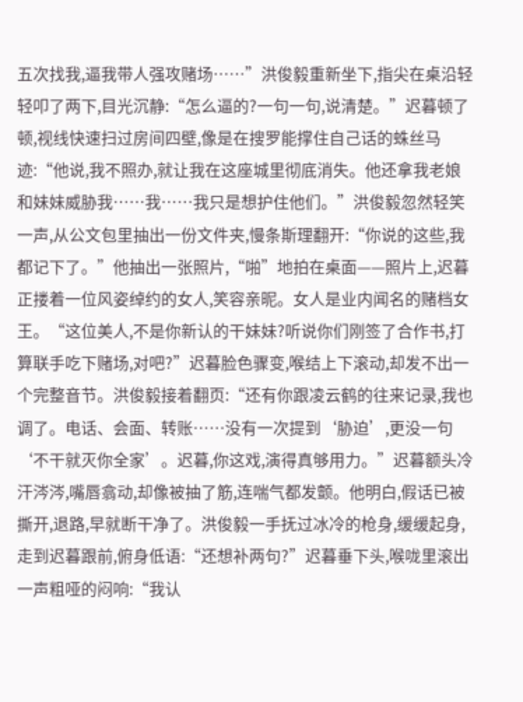五次找我,逼我带人强攻赌场……”洪俊毅重新坐下,指尖在桌沿轻轻叩了两下,目光沉静:“怎么逼的?一句一句,说清楚。”迟暮顿了顿,视线快速扫过房间四壁,像是在搜罗能撑住自己话的蛛丝马迹:“他说,我不照办,就让我在这座城里彻底消失。他还拿我老娘和妹妹威胁我……我……我只是想护住他们。”洪俊毅忽然轻笑一声,从公文包里抽出一份文件夹,慢条斯理翻开:“你说的这些,我都记下了。”他抽出一张照片,“啪”地拍在桌面——照片上,迟暮正搂着一位风姿绰约的女人,笑容亲昵。女人是业内闻名的赌档女王。“这位美人,不是你新认的干妹妹?听说你们刚签了合作书,打算联手吃下赌场,对吧?”迟暮脸色骤变,喉结上下滚动,却发不出一个完整音节。洪俊毅接着翻页:“还有你跟凌云鹤的往来记录,我也调了。电话、会面、转账……没有一次提到‘胁迫’,更没一句‘不干就灭你全家’。迟暮,你这戏,演得真够用力。”迟暮额头冷汗涔涔,嘴唇翕动,却像被抽了筋,连喘气都发颤。他明白,假话已被撕开,退路,早就断干净了。洪俊毅一手抚过冰冷的枪身,缓缓起身,走到迟暮跟前,俯身低语:“还想补两句?”迟暮垂下头,喉咙里滚出一声粗哑的闷响:“我认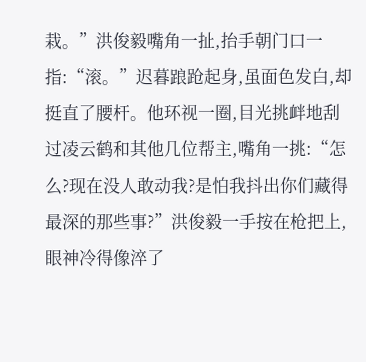栽。”洪俊毅嘴角一扯,抬手朝门口一指:“滚。”迟暮踉跄起身,虽面色发白,却挺直了腰杆。他环视一圈,目光挑衅地刮过凌云鹤和其他几位帮主,嘴角一挑:“怎么?现在没人敢动我?是怕我抖出你们藏得最深的那些事?”洪俊毅一手按在枪把上,眼神冷得像淬了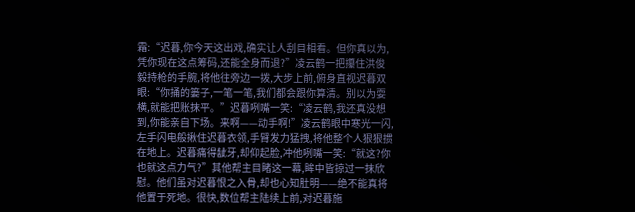霜:“迟暮,你今天这出戏,确实让人刮目相看。但你真以为,凭你现在这点筹码,还能全身而退?”凌云鹤一把攥住洪俊毅持枪的手腕,将他往旁边一拨,大步上前,俯身直视迟暮双眼:“你捅的篓子,一笔一笔,我们都会跟你算清。别以为耍横,就能把账抹平。”迟暮咧嘴一笑:“凌云鹤,我还真没想到,你能亲自下场。来啊——动手啊!”凌云鹤眼中寒光一闪,左手闪电般揪住迟暮衣领,手臂发力猛拽,将他整个人狠狠掼在地上。迟暮痛得龇牙,却仰起脸,冲他咧嘴一笑:“就这?你也就这点力气?”其他帮主目睹这一幕,眸中皆掠过一抹欣慰。他们虽对迟暮恨之入骨,却也心知肚明——绝不能真将他置于死地。很快,数位帮主陆续上前,对迟暮施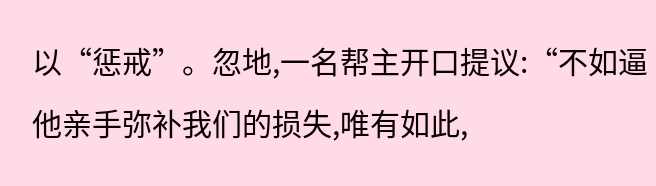以“惩戒”。忽地,一名帮主开口提议:“不如逼他亲手弥补我们的损失,唯有如此,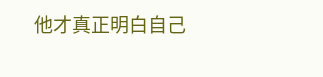他才真正明白自己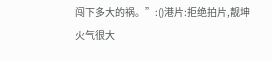闯下多大的祸。”:()港片:拒绝拍片,靓坤火气很大